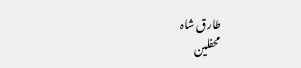طارق شاہ
محفلین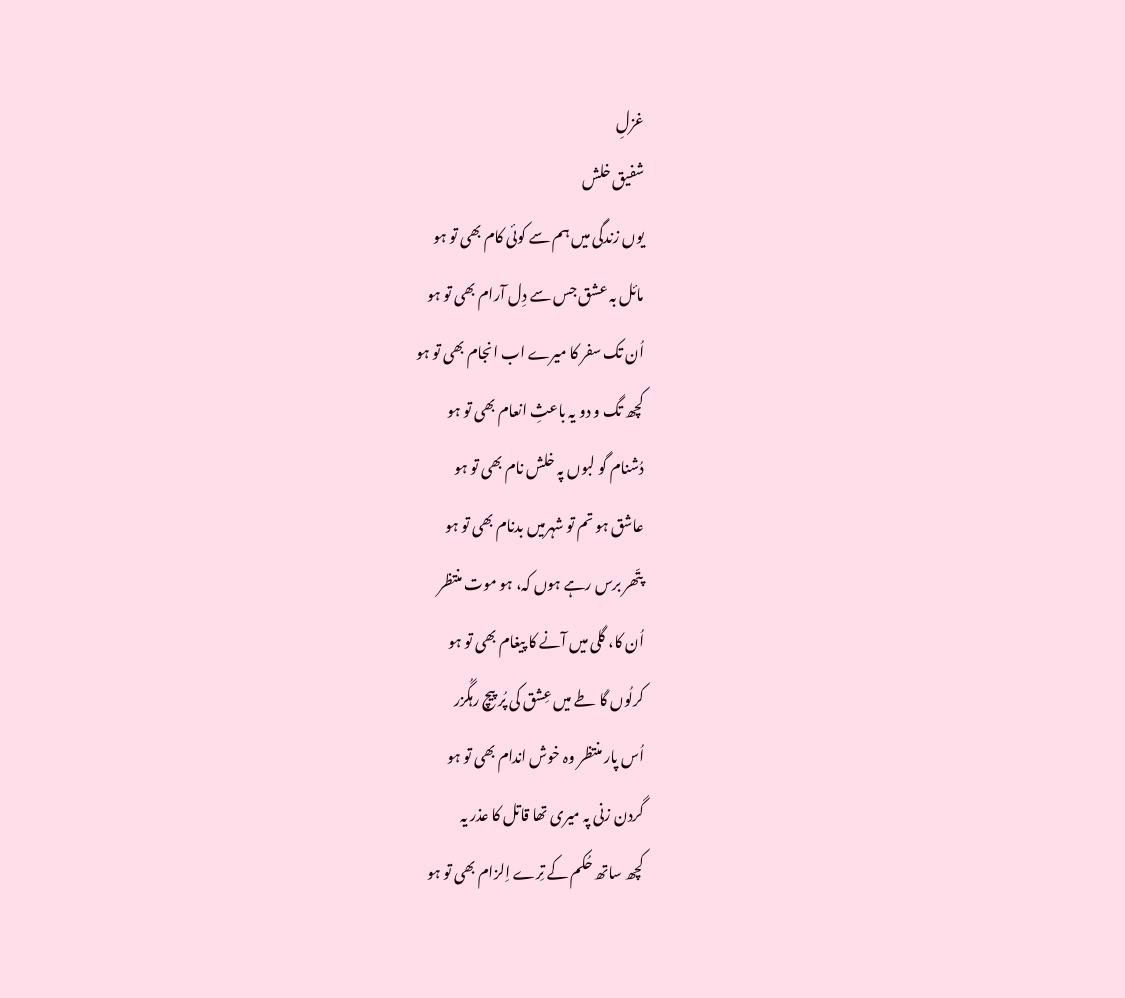غزلِ
شفیق خلش
یوں زندگی میں ہم سے کوئی کام بھی تو ہو
مائل بہ عشق جس سے دِل آرام بھی تو ہو
اُن تک سفر کا میرے اب انجام بھی تو ہو
کچھ تگ و دو یہ باعثِ انعام بھی تو ہو
دُشنام گو لبوں پہ خلش نام بھی تو ہو
عاشق ہو تم تو شہرمیں بدنام بھی تو ہو
پتّھر برس رہے ہوں کہ، ہو موت منتظر
اُن کا، گلی میں آنے کا پیغام بھی تو ہو
کرلُوں گا طے میں عِشق کی پُر پیچ رہگُزر
اُس پار منتظر وہ خوش اندام بھی تو ہو
گردن زنی پہ میری تھا قاتل کا عذر یہ
کچھ ساتھ حُکم کے تِرے اِلزام بھی تو ہو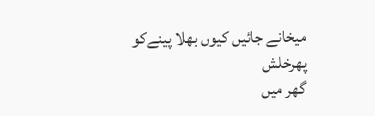میخانے جائیں کیوں بھلا پینےکو پھرخلش
گھر میں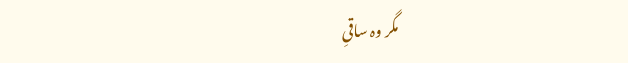مگر وہ ساقیِ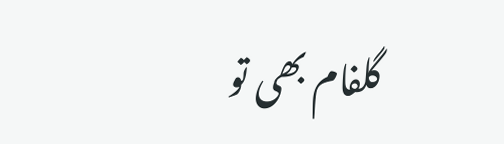گلفام بھی تو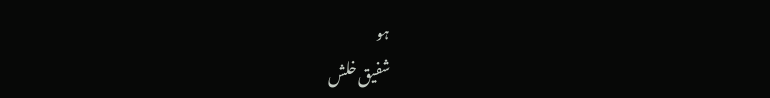ہو
شفیق خلش